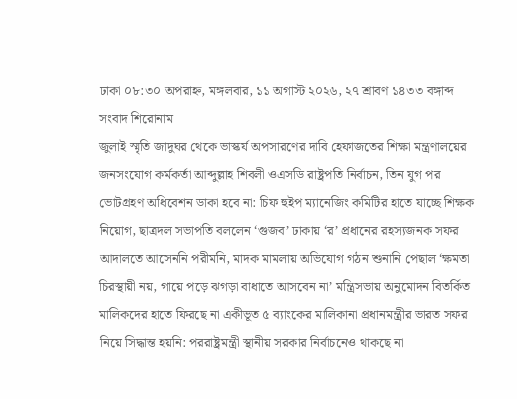ঢাকা ০৮:৩০ অপরাহ্ন, মঙ্গলবার, ১১ অগাস্ট ২০২৬, ২৭ শ্রাবণ ১৪৩৩ বঙ্গাব্দ
সংবাদ শিরোনাম
জুলাই স্মৃতি জাদুঘর থেকে ভাস্কর্য অপসারণের দাবি হেফাজতের শিক্ষা মন্ত্রণালয়ের জনসংযোগ কর্মকর্তা আব্দুল্লাহ শিবলী ওএসডি রাষ্ট্রপতি নির্বাচন, তিন যুগ পর ভোটগ্রহণ অধিবেশন ডাকা হবে না: চিফ হুইপ ম্যানেজিং কমিটির হাতে যাচ্ছে শিক্ষক নিয়োগ, ছাত্রদল সভাপতি বললেন ‘গুজব’ ঢাকায় ‘র’ প্রধানের রহস্যজনক সফর আদালতে আসেননি পরীমনি, মাদক মামলায় অভিযোগ গঠন শুনানি পেছাল ‘ক্ষমতা চিরস্থায়ী নয়, গায়ে পড়ে ঝগড়া বাধাতে আসবেন না’ মন্ত্রিসভায় অনুমোদন বিতর্কিত মালিকদের হাতে ফিরছে না একীভূত ৫ ব্যাংকের মালিকানা প্রধানমন্ত্রীর ভারত সফর নিয়ে সিদ্ধান্ত হয়নি: পররাষ্ট্রমন্ত্রী স্থানীয় সরকার নির্বাচনেও থাকছে না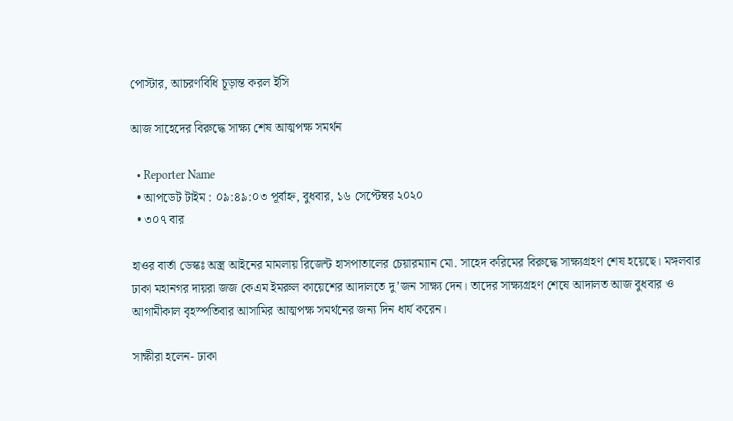পোস্টার, আচরণবিধি চূড়ান্ত করল ইসি

আজ সাহেদের বিরুদ্ধে সাক্ষ্য শেষ আত্মপক্ষ সমর্থন

  • Reporter Name
  • আপডেট টাইম : ০৯:৪৯:০৩ পূর্বাহ্ন, বুধবার, ১৬ সেপ্টেম্বর ২০২০
  • ৩০৭ বার

হাওর বার্তা ডেস্কঃ অস্ত্র আইনের মামলায় রিজেন্ট হাসপাতালের চেয়ারম্যান মো. সাহেদ করিমের বিরুদ্ধে সাক্ষ্যগ্রহণ শেষ হয়েছে। মঙ্গলবার ঢাকা মহানগর দায়রা জজ কেএম ইমরুল কায়েশের আদালতে দু’জন সাক্ষ্য দেন। তাদের সাক্ষ্যগ্রহণ শেষে আদালত আজ বুধবার ও আগামীকাল বৃহস্পতিবার আসামির আত্মপক্ষ সমর্থনের জন্য দিন ধার্য করেন।

সাক্ষীরা হলেন- ঢাকা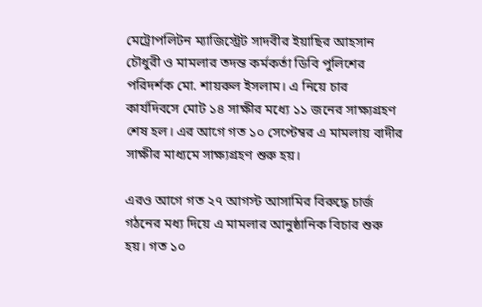মেট্রোপলিটন ম্যাজিস্ট্রেট সাদবীর ইয়াছির আহসান চৌধুরী ও মামলার তদন্ত কর্মকর্তা ডিবি পুলিশের পরিদর্শক মো. শায়রুল ইসলাম। এ নিয়ে চার কার্যদিবসে মোট ১৪ সাক্ষীর মধ্যে ১১ জনের সাক্ষ্যগ্রহণ শেষ হল। এর আগে গত ১০ সেপ্টেম্বর এ মামলায় বাদীর সাক্ষীর মাধ্যমে সাক্ষ্যগ্রহণ শুরু হয়।

এরও আগে গত ২৭ আগস্ট আসামির বিরুদ্ধে চার্জ গঠনের মধ্য দিয়ে এ মামলার আনুষ্ঠানিক বিচার শুরু হয়। গত ১০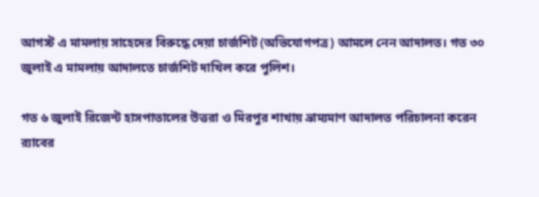আগস্ট এ মামলায় সাহেদের বিরুদ্ধে দেয়া চার্জশিট (অভিযোগপত্র) আমলে নেন আদালত। গত ৩০ জুলাই এ মামলায় আদালতে চার্জশিট দাখিল করে পুলিশ।

গত ৬ জুলাই রিজেন্ট হাসপাতালের উত্তরা ও মিরপুর শাখায় ভ্রাম্যমাণ আদালত পরিচালনা করেন র‌্যাবের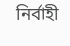নির্বাহী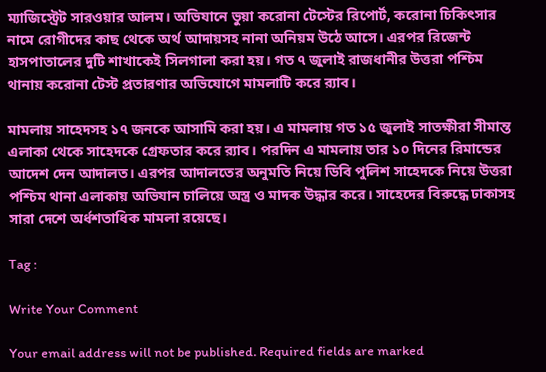ম্যাজিস্ট্রেট সারওয়ার আলম। অভিযানে ভুয়া করোনা টেস্টের রিপোর্ট, করোনা চিকিৎসার নামে রোগীদের কাছ থেকে অর্থ আদায়সহ নানা অনিয়ম উঠে আসে। এরপর রিজেন্ট হাসপাতালের দুটি শাখাকেই সিলগালা করা হয়। গত ৭ জুলাই রাজধানীর উত্তরা পশ্চিম থানায় করোনা টেস্ট প্রতারণার অভিযোগে মামলাটি করে র‌্যাব।

মামলায় সাহেদসহ ১৭ জনকে আসামি করা হয়। এ মামলায় গত ১৫ জুলাই সাতক্ষীরা সীমান্ত এলাকা থেকে সাহেদকে গ্রেফতার করে র‌্যাব। পরদিন এ মামলায় তার ১০ দিনের রিমান্ডের আদেশ দেন আদালত। এরপর আদালতের অনুমতি নিয়ে ডিবি পুলিশ সাহেদকে নিয়ে উত্তরা পশ্চিম থানা এলাকায় অভিযান চালিয়ে অস্ত্র ও মাদক উদ্ধার করে। সাহেদের বিরুদ্ধে ঢাকাসহ সারা দেশে অর্ধশতাধিক মামলা রয়েছে।

Tag :

Write Your Comment

Your email address will not be published. Required fields are marked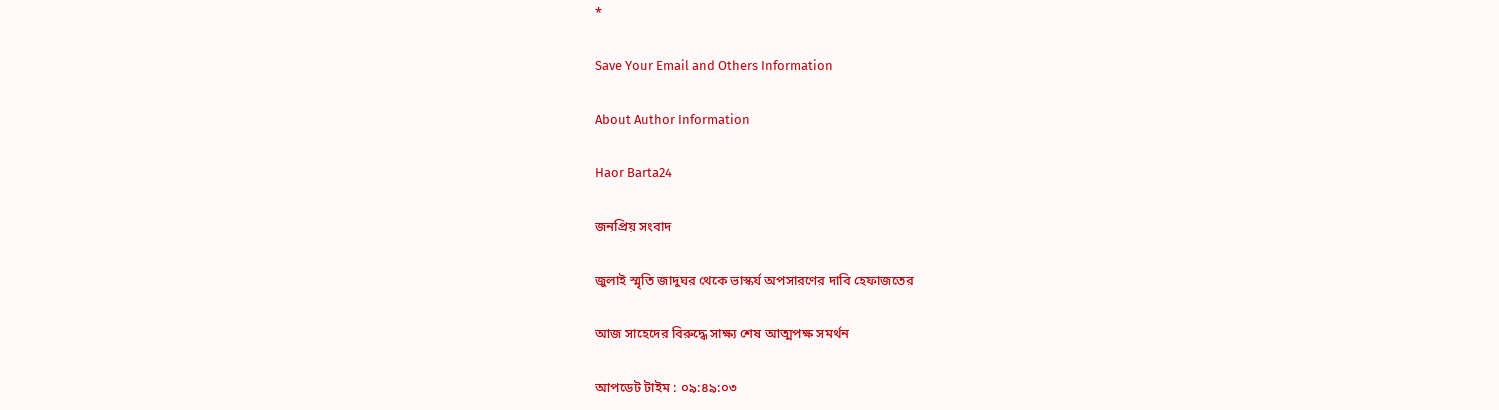*

Save Your Email and Others Information

About Author Information

Haor Barta24

জনপ্রিয় সংবাদ

জুলাই স্মৃতি জাদুঘর থেকে ভাস্কর্য অপসারণের দাবি হেফাজতের

আজ সাহেদের বিরুদ্ধে সাক্ষ্য শেষ আত্মপক্ষ সমর্থন

আপডেট টাইম : ০৯:৪৯:০৩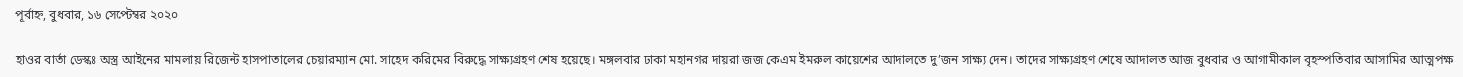পূর্বাহ্ন, বুধবার, ১৬ সেপ্টেম্বর ২০২০

হাওর বার্তা ডেস্কঃ অস্ত্র আইনের মামলায় রিজেন্ট হাসপাতালের চেয়ারম্যান মো. সাহেদ করিমের বিরুদ্ধে সাক্ষ্যগ্রহণ শেষ হয়েছে। মঙ্গলবার ঢাকা মহানগর দায়রা জজ কেএম ইমরুল কায়েশের আদালতে দু’জন সাক্ষ্য দেন। তাদের সাক্ষ্যগ্রহণ শেষে আদালত আজ বুধবার ও আগামীকাল বৃহস্পতিবার আসামির আত্মপক্ষ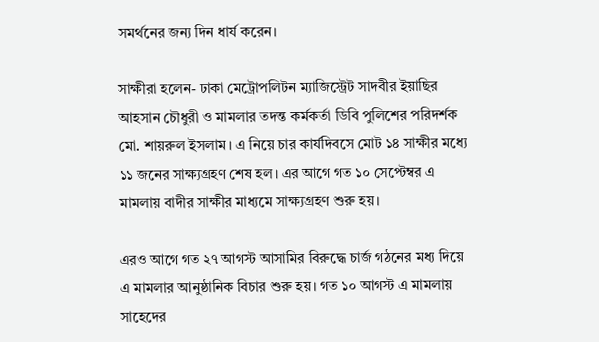সমর্থনের জন্য দিন ধার্য করেন।

সাক্ষীরা হলেন- ঢাকা মেট্রোপলিটন ম্যাজিস্ট্রেট সাদবীর ইয়াছির আহসান চৌধুরী ও মামলার তদন্ত কর্মকর্তা ডিবি পুলিশের পরিদর্শক মো. শায়রুল ইসলাম। এ নিয়ে চার কার্যদিবসে মোট ১৪ সাক্ষীর মধ্যে ১১ জনের সাক্ষ্যগ্রহণ শেষ হল। এর আগে গত ১০ সেপ্টেম্বর এ মামলায় বাদীর সাক্ষীর মাধ্যমে সাক্ষ্যগ্রহণ শুরু হয়।

এরও আগে গত ২৭ আগস্ট আসামির বিরুদ্ধে চার্জ গঠনের মধ্য দিয়ে এ মামলার আনুষ্ঠানিক বিচার শুরু হয়। গত ১০ আগস্ট এ মামলায় সাহেদের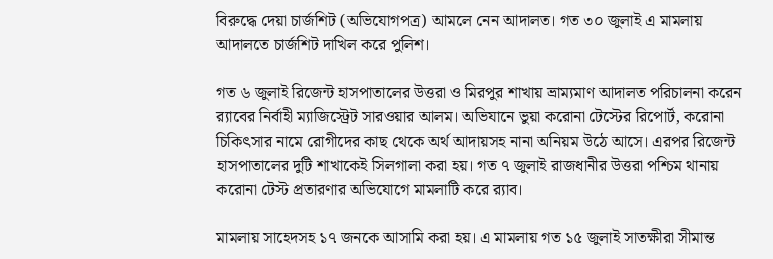বিরুদ্ধে দেয়া চার্জশিট (অভিযোগপত্র) আমলে নেন আদালত। গত ৩০ জুলাই এ মামলায় আদালতে চার্জশিট দাখিল করে পুলিশ।

গত ৬ জুলাই রিজেন্ট হাসপাতালের উত্তরা ও মিরপুর শাখায় ভ্রাম্যমাণ আদালত পরিচালনা করেন র‌্যাবের নির্বাহী ম্যাজিস্ট্রেট সারওয়ার আলম। অভিযানে ভুয়া করোনা টেস্টের রিপোর্ট, করোনা চিকিৎসার নামে রোগীদের কাছ থেকে অর্থ আদায়সহ নানা অনিয়ম উঠে আসে। এরপর রিজেন্ট হাসপাতালের দুটি শাখাকেই সিলগালা করা হয়। গত ৭ জুলাই রাজধানীর উত্তরা পশ্চিম থানায় করোনা টেস্ট প্রতারণার অভিযোগে মামলাটি করে র‌্যাব।

মামলায় সাহেদসহ ১৭ জনকে আসামি করা হয়। এ মামলায় গত ১৫ জুলাই সাতক্ষীরা সীমান্ত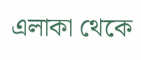এলাকা থেকে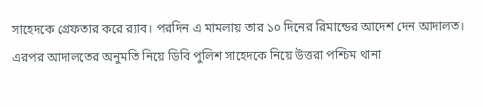সাহেদকে গ্রেফতার করে র‌্যাব। পরদিন এ মামলায় তার ১০ দিনের রিমান্ডের আদেশ দেন আদালত। এরপর আদালতের অনুমতি নিয়ে ডিবি পুলিশ সাহেদকে নিয়ে উত্তরা পশ্চিম থানা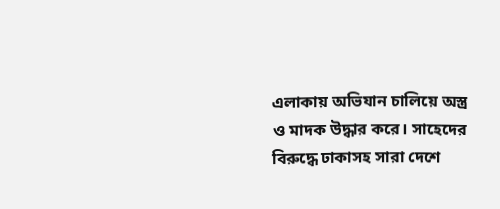এলাকায় অভিযান চালিয়ে অস্ত্র ও মাদক উদ্ধার করে। সাহেদের বিরুদ্ধে ঢাকাসহ সারা দেশে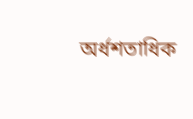অর্ধশতাধিক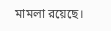মামলা রয়েছে।